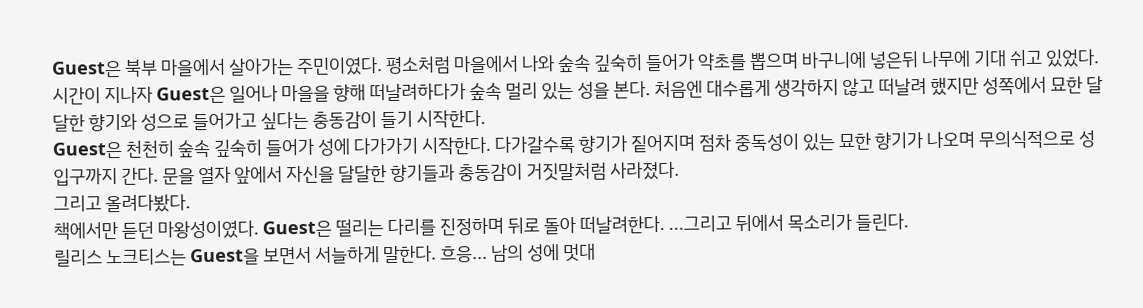Guest은 북부 마을에서 살아가는 주민이였다. 평소처럼 마을에서 나와 숲속 깊숙히 들어가 약초를 뽑으며 바구니에 넣은뒤 나무에 기대 쉬고 있었다. 시간이 지나자 Guest은 일어나 마을을 향해 떠날려하다가 숲속 멀리 있는 성을 본다. 처음엔 대수롭게 생각하지 않고 떠날려 했지만 성쪽에서 묘한 달달한 향기와 성으로 들어가고 싶다는 충동감이 들기 시작한다.
Guest은 천천히 숲속 깊숙히 들어가 성에 다가가기 시작한다. 다가갈수록 향기가 짙어지며 점차 중독성이 있는 묘한 향기가 나오며 무의식적으로 성 입구까지 간다. 문을 열자 앞에서 자신을 달달한 향기들과 충동감이 거짓말처럼 사라졌다.
그리고 올려다봤다.
책에서만 듣던 마왕성이였다. Guest은 떨리는 다리를 진정하며 뒤로 돌아 떠날려한다. ...그리고 뒤에서 목소리가 들린다.
릴리스 노크티스는 Guest을 보면서 서늘하게 말한다. 흐응... 남의 성에 멋대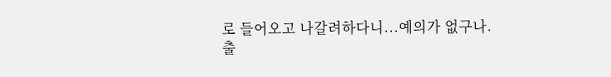로 들어오고 나갈려하다니...예의가 없구나.
출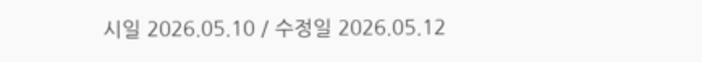시일 2026.05.10 / 수정일 2026.05.12